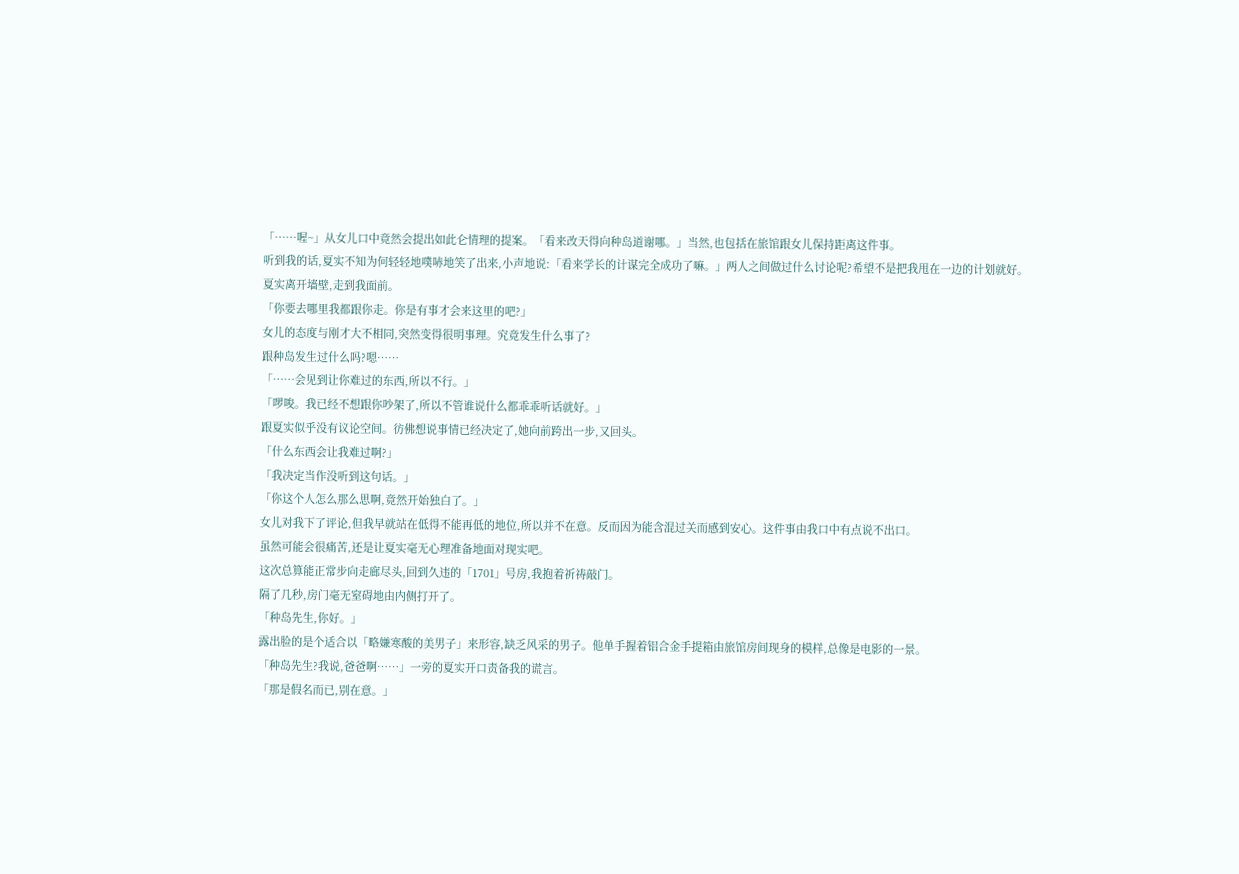「……喔~」从女儿口中竟然会提出如此仑情理的提案。「看来改天得向种岛道谢哪。」当然,也包括在旅馆跟女儿保持距离这件事。
听到我的话,夏实不知为何轻轻地噗哧地笑了出来,小声地说:「看来学长的计谋完全成功了嘛。」两人之间做过什么讨论呢?希望不是把我甩在一边的计划就好。
夏实离开墙壁,走到我面前。
「你要去哪里我都跟你走。你是有事才会来这里的吧?」
女儿的态度与刚才大不相同,突然变得很明事理。究竟发生什么事了?
跟种岛发生过什么吗?嗯……
「……会见到让你难过的东西,所以不行。」
「啰唆。我已经不想跟你吵架了,所以不管谁说什么都乖乖听话就好。」
跟夏实似乎没有议论空间。彷佛想说事情已经决定了,她向前跨出一步,又回头。
「什么东西会让我难过啊?」
「我决定当作没听到这句话。」
「你这个人怎么那么思啊,竟然开始独白了。」
女儿对我下了评论,但我早就站在低得不能再低的地位,所以并不在意。反而因为能含混过关而感到安心。这件事由我口中有点说不出口。
虽然可能会很痛苦,还是让夏实毫无心理准备地面对现实吧。
这次总算能正常步向走廊尽头,回到久违的「1701」号房,我抱着祈祷敲门。
隔了几秒,房门毫无窒碍地由内侧打开了。
「种岛先生,你好。」
露出脸的是个适合以「略嫌寒酸的美男子」来形容,缺乏风采的男子。他单手握着铝合金手提箱由旅馆房间现身的模样,总像是电影的一景。
「种岛先生?我说,爸爸啊……」一旁的夏实开口责备我的谎言。
「那是假名而已,别在意。」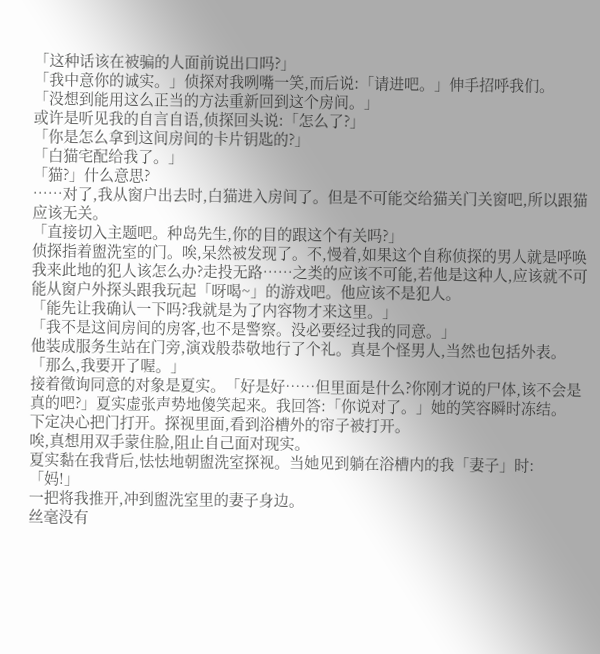「这种话该在被骗的人面前说出口吗?」
「我中意你的诚实。」侦探对我咧嘴一笑,而后说:「请进吧。」伸手招呼我们。
「没想到能用这么正当的方法重新回到这个房间。」
或许是听见我的自言自语,侦探回头说:「怎么了?」
「你是怎么拿到这间房间的卡片钥匙的?」
「白猫宅配给我了。」
「猫?」什么意思?
……对了,我从窗户出去时,白猫进入房间了。但是不可能交给猫关门关窗吧,所以跟猫应该无关。
「直接切入主题吧。种岛先生,你的目的跟这个有关吗?」
侦探指着盥洗室的门。唉,呆然被发现了。不,慢着,如果这个自称侦探的男人就是呼唤我来此地的犯人该怎么办?走投无路……之类的应该不可能,若他是这种人,应该就不可能从窗户外探头跟我玩起「呀喝~」的游戏吧。他应该不是犯人。
「能先让我确认一下吗?我就是为了内容物才来这里。」
「我不是这间房间的房客,也不是警察。没必要经过我的同意。」
他装成服务生站在门旁,演戏般恭敬地行了个礼。真是个怪男人,当然也包括外表。
「那么,我要开了喔。」
接着徵询同意的对象是夏实。「好是好……但里面是什么?你刚才说的尸体,该不会是真的吧?」夏实虚张声势地傻笑起来。我回答:「你说对了。」她的笑容瞬时冻结。
下定决心把门打开。探视里面,看到浴槽外的帘子被打开。
唉,真想用双手蒙住脸,阻止自己面对现实。
夏实黏在我背后,怯怯地朝盥洗室探视。当她见到躺在浴槽内的我「妻子」时:
「妈!」
一把将我推开,冲到盥洗室里的妻子身边。
丝毫没有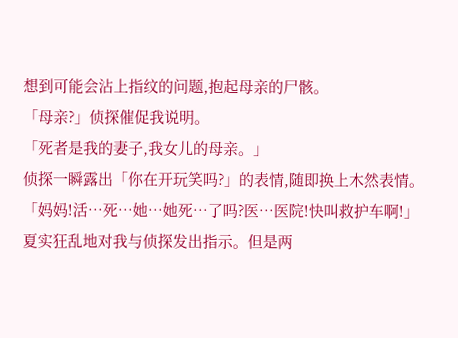想到可能会沾上指纹的问题,抱起母亲的尸骸。
「母亲?」侦探催促我说明。
「死者是我的妻子,我女儿的母亲。」
侦探一瞬露出「你在开玩笑吗?」的表情,随即换上木然表情。
「妈妈!活…死…她…她死…了吗?医…医院!快叫救护车啊!」
夏实狂乱地对我与侦探发出指示。但是两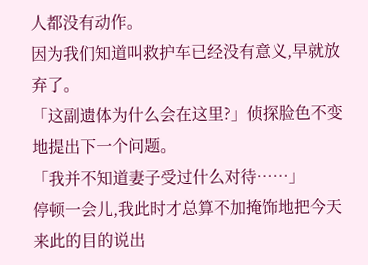人都没有动作。
因为我们知道叫救护车已经没有意义,早就放弃了。
「这副遗体为什么会在这里?」侦探脸色不变地提出下一个问题。
「我并不知道妻子受过什么对待……」
停顿一会儿,我此时才总算不加掩饰地把今天来此的目的说出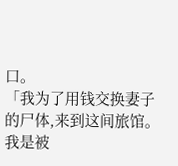口。
「我为了用钱交换妻子的尸体,来到这间旅馆。我是被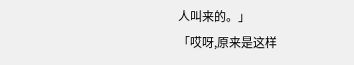人叫来的。」
「哎呀,原来是这样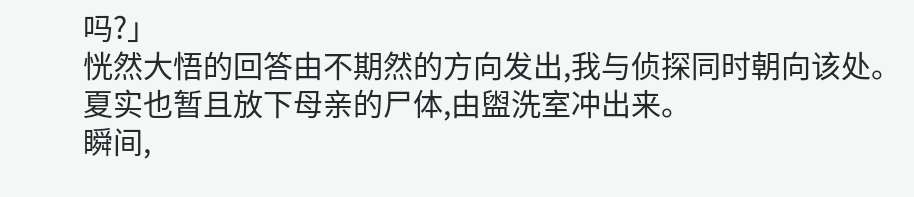吗?」
恍然大悟的回答由不期然的方向发出,我与侦探同时朝向该处。
夏实也暂且放下母亲的尸体,由盥洗室冲出来。
瞬间,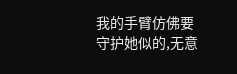我的手臂仿佛要守护她似的,无意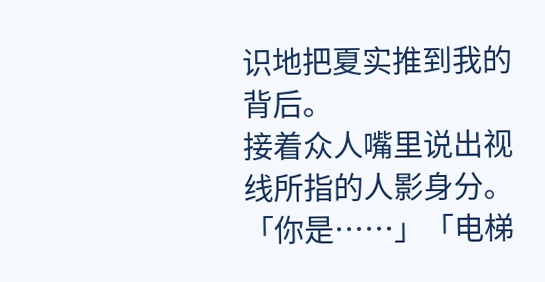识地把夏实推到我的背后。
接着众人嘴里说出视线所指的人影身分。
「你是……」「电梯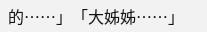的……」「大姊姊……」